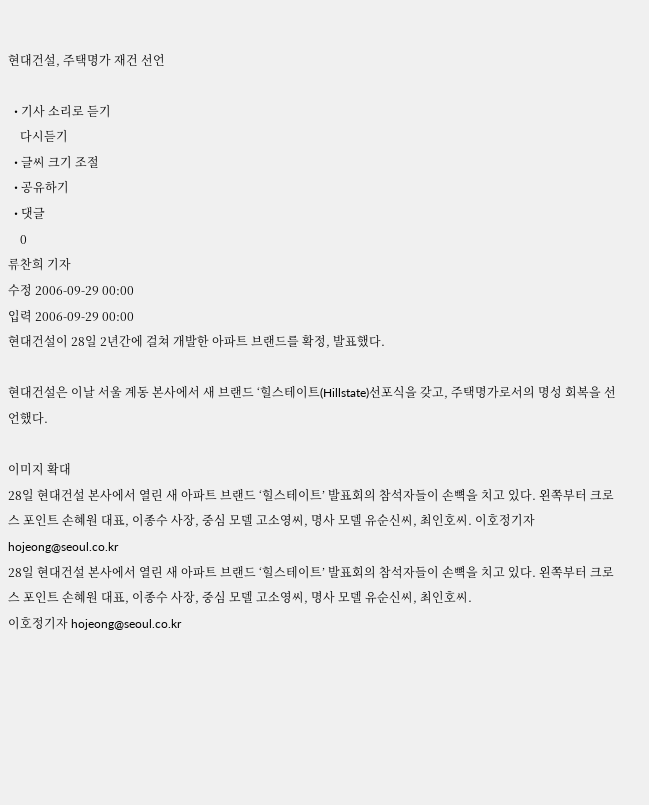현대건설, 주택명가 재건 선언

  • 기사 소리로 듣기
    다시듣기
  • 글씨 크기 조절
  • 공유하기
  • 댓글
    0
류찬희 기자
수정 2006-09-29 00:00
입력 2006-09-29 00:00
현대건설이 28일 2년간에 걸쳐 개발한 아파트 브랜드를 확정, 발표했다.

현대건설은 이날 서울 계동 본사에서 새 브랜드 ‘힐스테이트(Hillstate)선포식을 갖고, 주택명가로서의 명성 회복을 선언했다.

이미지 확대
28일 현대건설 본사에서 열린 새 아파트 브랜드 ‘힐스테이트’ 발표회의 참석자들이 손뼉을 치고 있다. 왼쪽부터 크로스 포인트 손혜원 대표, 이종수 사장, 중심 모델 고소영씨, 명사 모델 유순신씨, 최인호씨. 이호정기자 hojeong@seoul.co.kr
28일 현대건설 본사에서 열린 새 아파트 브랜드 ‘힐스테이트’ 발표회의 참석자들이 손뼉을 치고 있다. 왼쪽부터 크로스 포인트 손혜원 대표, 이종수 사장, 중심 모델 고소영씨, 명사 모델 유순신씨, 최인호씨.
이호정기자 hojeong@seoul.co.kr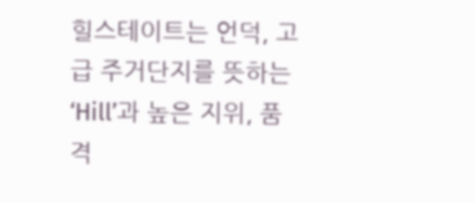힐스테이트는 언덕, 고급 주거단지를 뜻하는 ‘Hill’과 높은 지위, 품격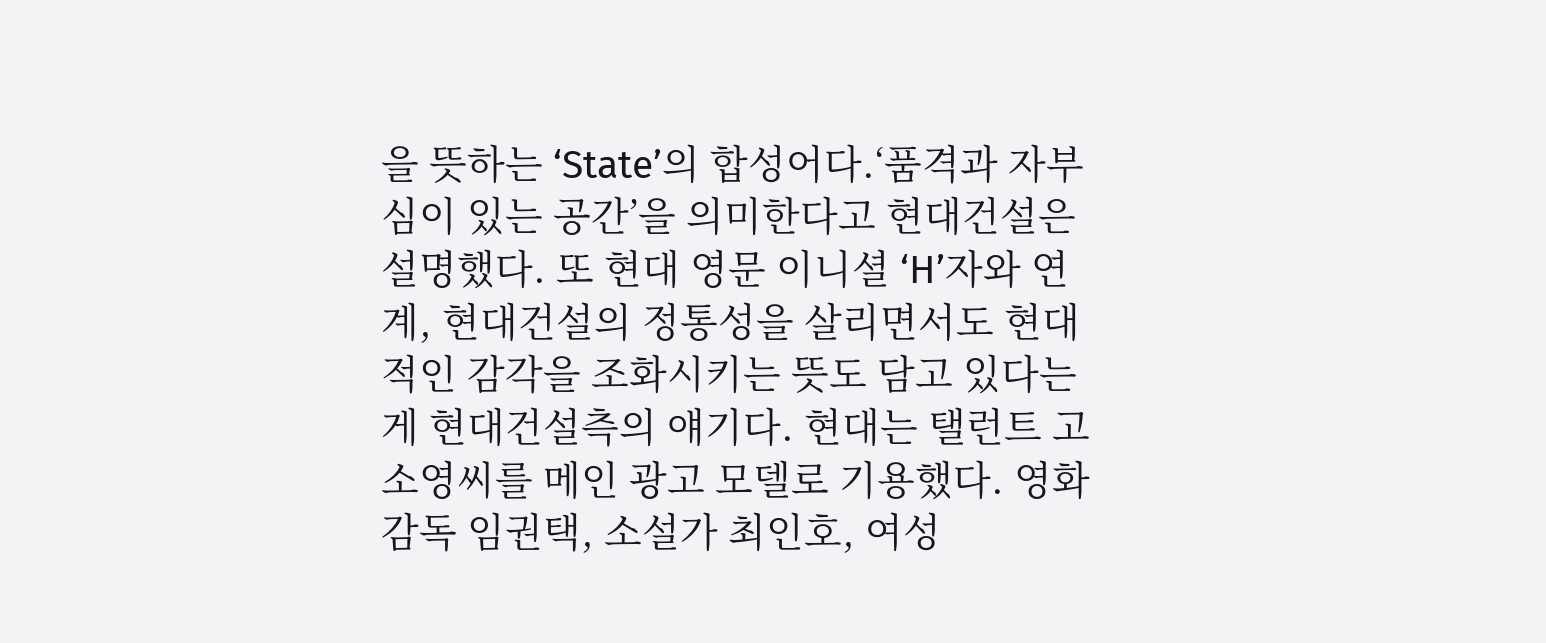을 뜻하는 ‘State’의 합성어다.‘품격과 자부심이 있는 공간’을 의미한다고 현대건설은 설명했다. 또 현대 영문 이니셜 ‘H’자와 연계, 현대건설의 정통성을 살리면서도 현대적인 감각을 조화시키는 뜻도 담고 있다는 게 현대건설측의 얘기다. 현대는 탤런트 고소영씨를 메인 광고 모델로 기용했다. 영화감독 임권택, 소설가 최인호, 여성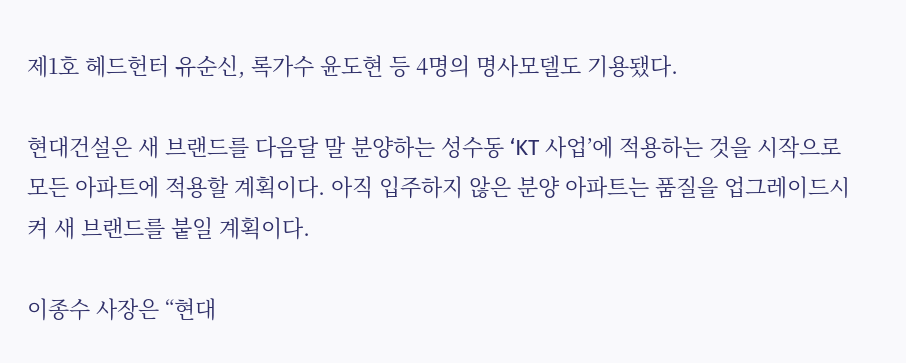제1호 헤드헌터 유순신, 록가수 윤도현 등 4명의 명사모델도 기용됐다.

현대건설은 새 브랜드를 다음달 말 분양하는 성수동 ‘KT 사업’에 적용하는 것을 시작으로 모든 아파트에 적용할 계획이다. 아직 입주하지 않은 분양 아파트는 품질을 업그레이드시켜 새 브랜드를 붙일 계획이다.

이종수 사장은 “현대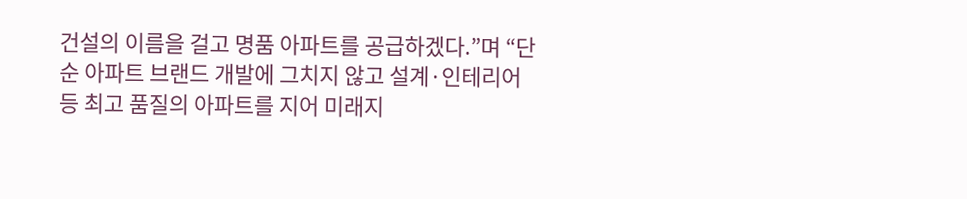건설의 이름을 걸고 명품 아파트를 공급하겠다.”며 “단순 아파트 브랜드 개발에 그치지 않고 설계·인테리어 등 최고 품질의 아파트를 지어 미래지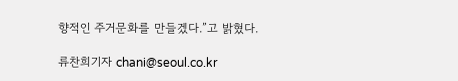향적인 주거문화를 만들겠다.”고 밝혔다.

류찬희기자 chani@seoul.co.kr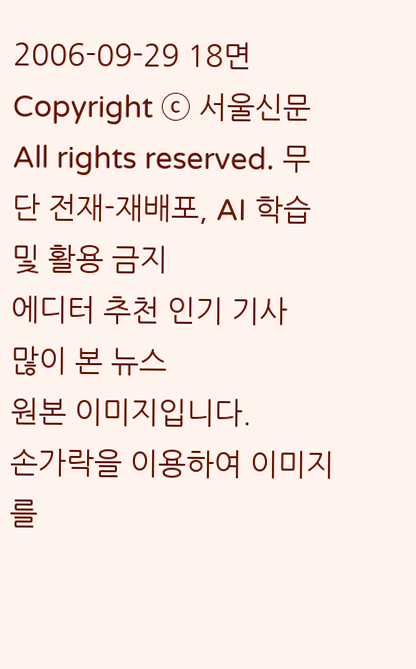2006-09-29 18면
Copyright ⓒ 서울신문 All rights reserved. 무단 전재-재배포, AI 학습 및 활용 금지
에디터 추천 인기 기사
많이 본 뉴스
원본 이미지입니다.
손가락을 이용하여 이미지를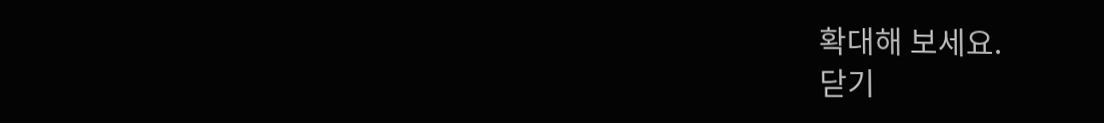확대해 보세요.
닫기